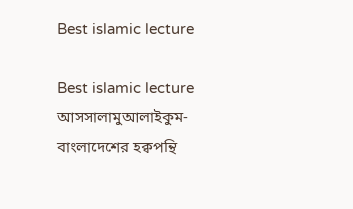Best islamic lecture

Best islamic lecture আসসালামুআলাইকুম-
বাংলাদেশের হক্বপন্থি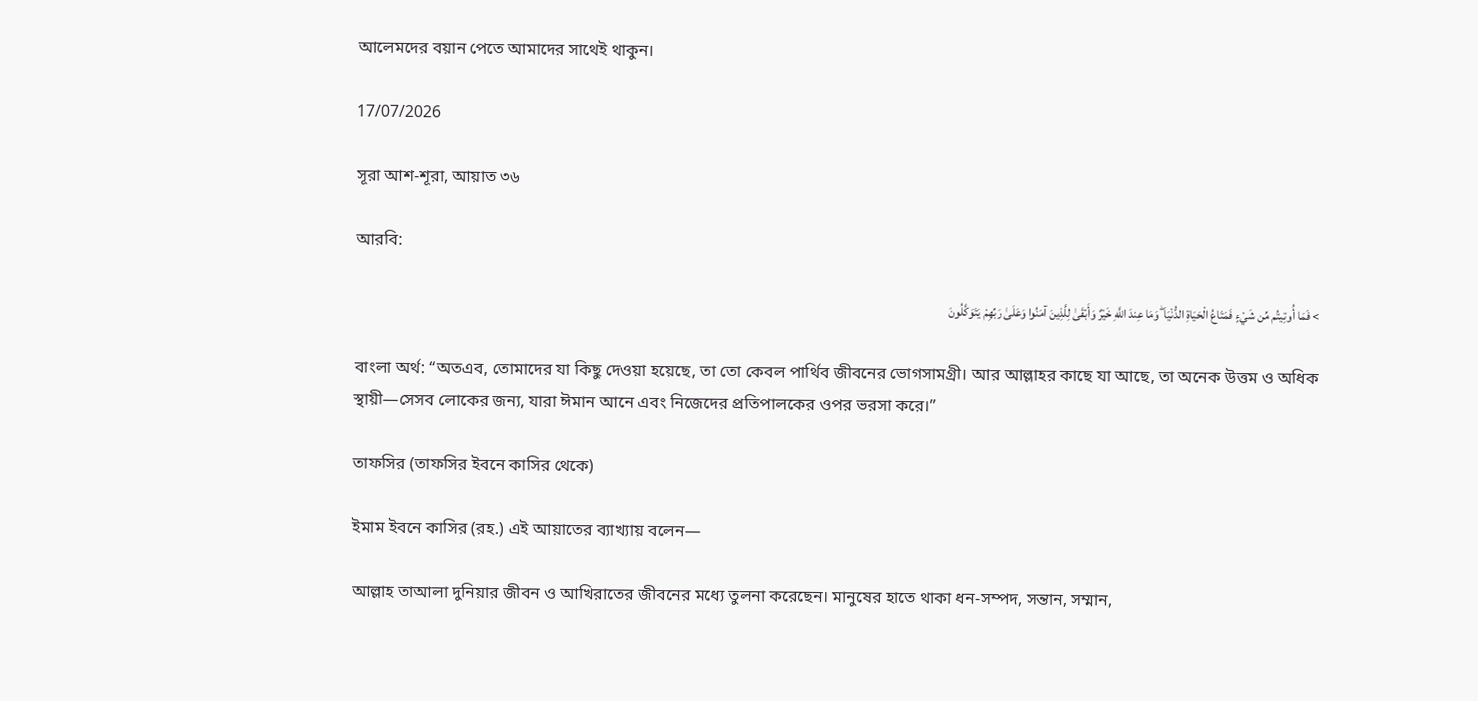আলেমদের বয়ান পেতে আমাদের সাথেই থাকুন।

17/07/2026

সূরা আশ-শূরা, আয়াত ৩৬

আরবি:

> فَمَا أُوتِيتُم مِّن شَيْءٍ فَمَتَاعُ الْحَيَاةِ الدُّنْيَا ۖ وَمَا عِندَ اللَّهِ خَيْرٌ وَأَبْقَىٰ لِلَّذِينَ آمَنُوا وَعَلَىٰ رَبِّهِمْ يَتَوَكَّلُونَ

বাংলা অর্থ: “অতএব, তোমাদের যা কিছু দেওয়া হয়েছে, তা তো কেবল পার্থিব জীবনের ভোগসামগ্রী। আর আল্লাহর কাছে যা আছে, তা অনেক উত্তম ও অধিক স্থায়ী—সেসব লোকের জন্য, যারা ঈমান আনে এবং নিজেদের প্রতিপালকের ওপর ভরসা করে।”

তাফসির (তাফসির ইবনে কাসির থেকে)

ইমাম ইবনে কাসির (রহ.) এই আয়াতের ব্যাখ্যায় বলেন—

আল্লাহ তাআলা দুনিয়ার জীবন ও আখিরাতের জীবনের মধ্যে তুলনা করেছেন। মানুষের হাতে থাকা ধন-সম্পদ, সন্তান, সম্মান,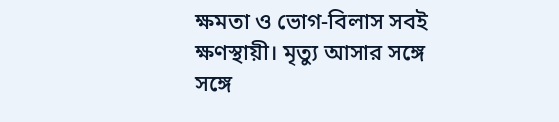ক্ষমতা ও ভোগ-বিলাস সবই ক্ষণস্থায়ী। মৃত্যু আসার সঙ্গে সঙ্গে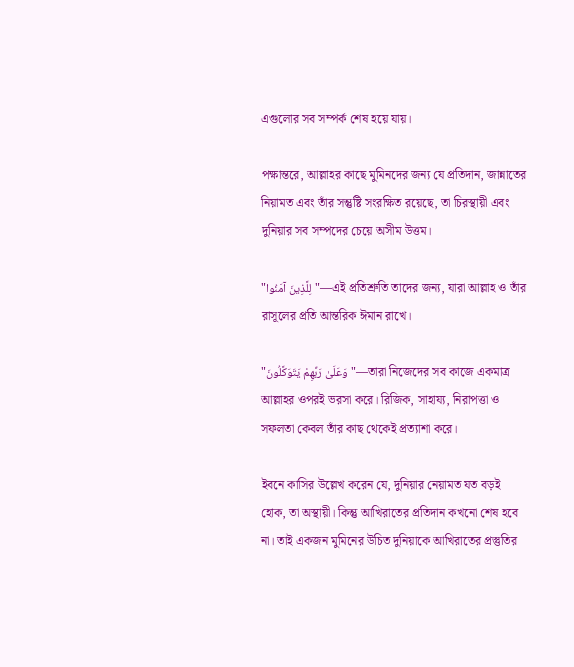এগুলোর সব সম্পর্ক শেষ হয়ে যায়।

পক্ষান্তরে, আল্লাহর কাছে মুমিনদের জন্য যে প্রতিদান, জান্নাতের নিয়ামত এবং তাঁর সন্তুষ্টি সংরক্ষিত রয়েছে, তা চিরস্থায়ী এবং দুনিয়ার সব সম্পদের চেয়ে অসীম উত্তম।

"لِلَّذِينَ آمَنُوا"—এই প্রতিশ্রুতি তাদের জন্য, যারা আল্লাহ ও তাঁর রাসূলের প্রতি আন্তরিক ঈমান রাখে।

"وَعَلَىٰ رَبِّهِمْ يَتَوَكَّلُونَ"—তারা নিজেদের সব কাজে একমাত্র আল্লাহর ওপরই ভরসা করে। রিজিক, সাহায্য, নিরাপত্তা ও সফলতা কেবল তাঁর কাছ থেকেই প্রত্যাশা করে।

ইবনে কাসির উল্লেখ করেন যে, দুনিয়ার নেয়ামত যত বড়ই হোক, তা অস্থায়ী। কিন্তু আখিরাতের প্রতিদান কখনো শেষ হবে না। তাই একজন মুমিনের উচিত দুনিয়াকে আখিরাতের প্রস্তুতির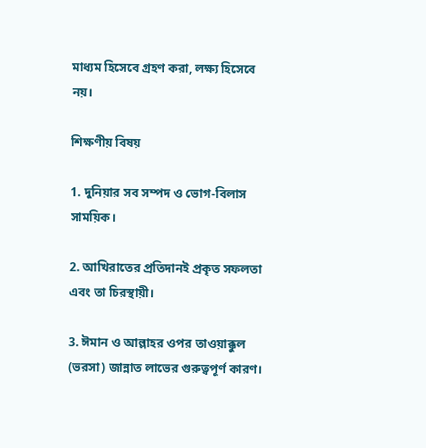মাধ্যম হিসেবে গ্রহণ করা, লক্ষ্য হিসেবে নয়।

শিক্ষণীয় বিষয়

1. দুনিয়ার সব সম্পদ ও ভোগ-বিলাস সাময়িক।

2. আখিরাতের প্রতিদানই প্রকৃত সফলতা এবং তা চিরস্থায়ী।

3. ঈমান ও আল্লাহর ওপর তাওয়াক্কুল (ভরসা) জান্নাত লাভের গুরুত্বপূর্ণ কারণ।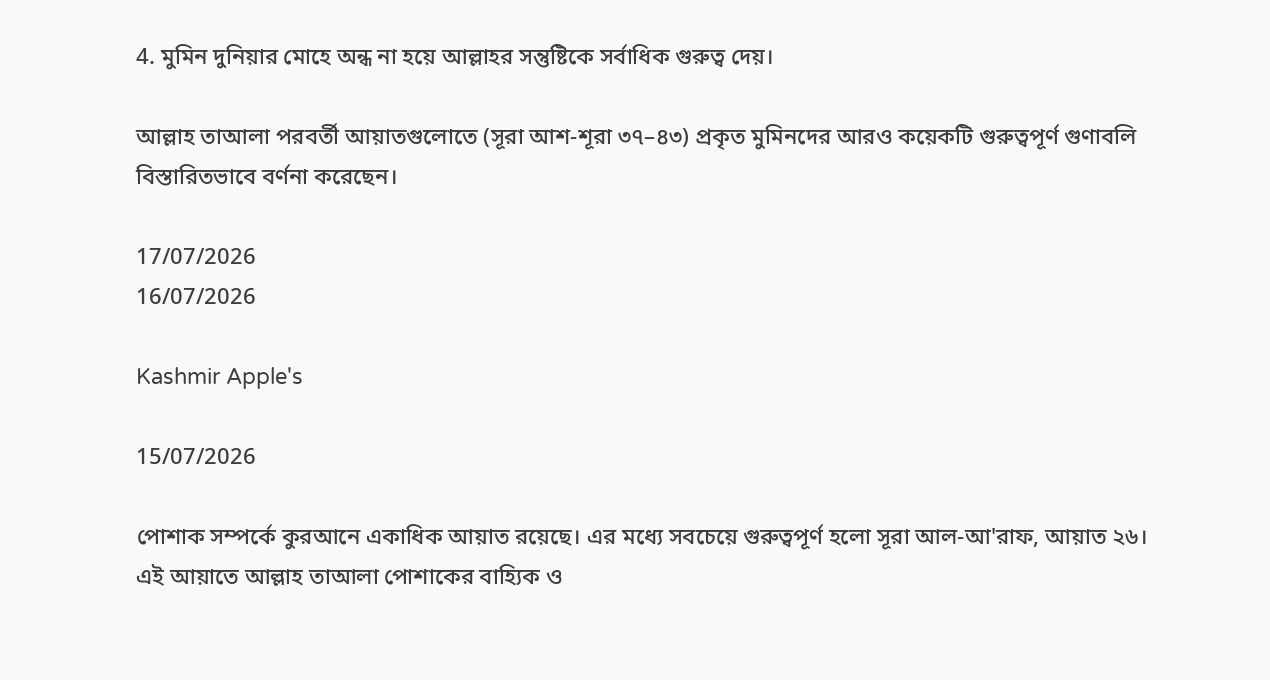4. মুমিন দুনিয়ার মোহে অন্ধ না হয়ে আল্লাহর সন্তুষ্টিকে সর্বাধিক গুরুত্ব দেয়।

আল্লাহ তাআলা পরবর্তী আয়াতগুলোতে (সূরা আশ-শূরা ৩৭–৪৩) প্রকৃত মুমিনদের আরও কয়েকটি গুরুত্বপূর্ণ গুণাবলি বিস্তারিতভাবে বর্ণনা করেছেন।

17/07/2026
16/07/2026

Kashmir Apple's

15/07/2026

পোশাক সম্পর্কে কুরআনে একাধিক আয়াত রয়েছে। এর মধ্যে সবচেয়ে গুরুত্বপূর্ণ হলো সূরা আল-আ'রাফ, আয়াত ২৬। এই আয়াতে আল্লাহ তাআলা পোশাকের বাহ্যিক ও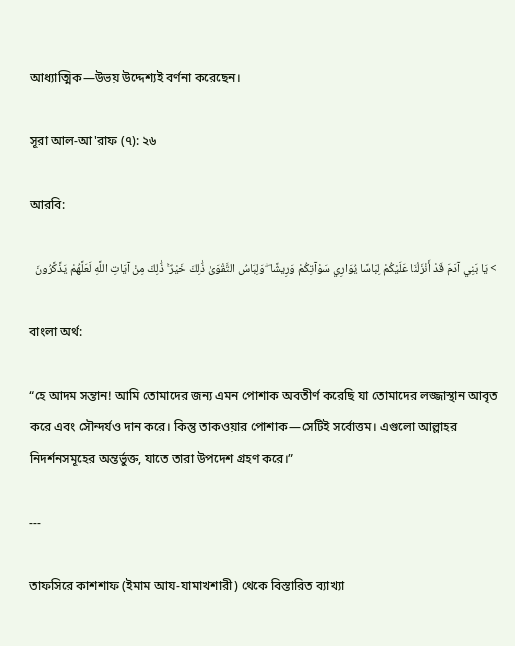আধ্যাত্মিক—উভয় উদ্দেশ্যই বর্ণনা করেছেন।

সূরা আল-আ'রাফ (৭): ২৬

আরবি:

> يَا بَنِي آدَمَ قَدْ أَنْزَلْنَا عَلَيْكُمْ لِبَاسًا يُوَارِي سَوْآتِكُمْ وَرِيشًا ۖ وَلِبَاسُ التَّقْوَىٰ ذَٰلِكَ خَيْرٌ ۚ ذَٰلِكَ مِنْ آيَاتِ اللَّهِ لَعَلَّهُمْ يَذَّكَّرُونَ

বাংলা অর্থ:

“হে আদম সন্তান! আমি তোমাদের জন্য এমন পোশাক অবতীর্ণ করেছি যা তোমাদের লজ্জাস্থান আবৃত করে এবং সৌন্দর্যও দান করে। কিন্তু তাকওয়ার পোশাক—সেটিই সর্বোত্তম। এগুলো আল্লাহর নিদর্শনসমূহের অন্তর্ভুক্ত, যাতে তারা উপদেশ গ্রহণ করে।”

---

তাফসিরে কাশশাফ (ইমাম আয-যামাখশারী) থেকে বিস্তারিত ব্যাখ্যা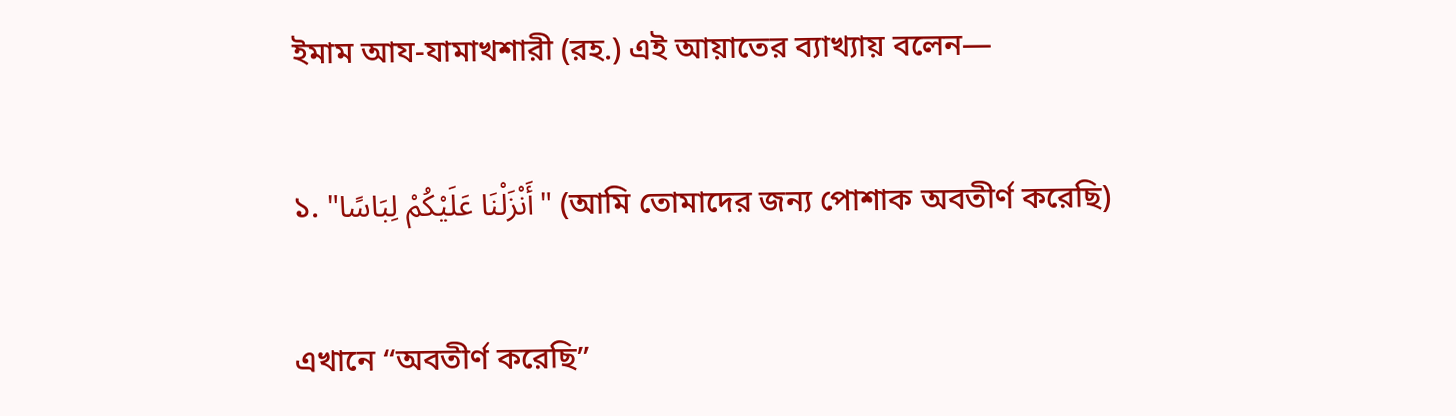ইমাম আয-যামাখশারী (রহ.) এই আয়াতের ব্যাখ্যায় বলেন—

১. "أَنْزَلْنَا عَلَيْكُمْ لِبَاسًا" (আমি তোমাদের জন্য পোশাক অবতীর্ণ করেছি)

এখানে “অবতীর্ণ করেছি”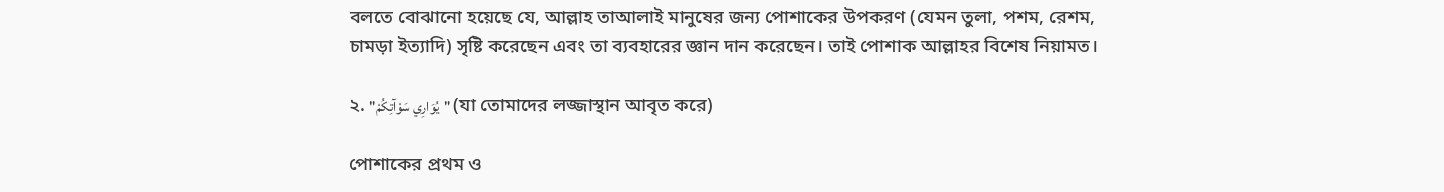বলতে বোঝানো হয়েছে যে, আল্লাহ তাআলাই মানুষের জন্য পোশাকের উপকরণ (যেমন তুলা, পশম, রেশম, চামড়া ইত্যাদি) সৃষ্টি করেছেন এবং তা ব্যবহারের জ্ঞান দান করেছেন। তাই পোশাক আল্লাহর বিশেষ নিয়ামত।

২. "يُوَارِي سَوْآتِكُمْ" (যা তোমাদের লজ্জাস্থান আবৃত করে)

পোশাকের প্রথম ও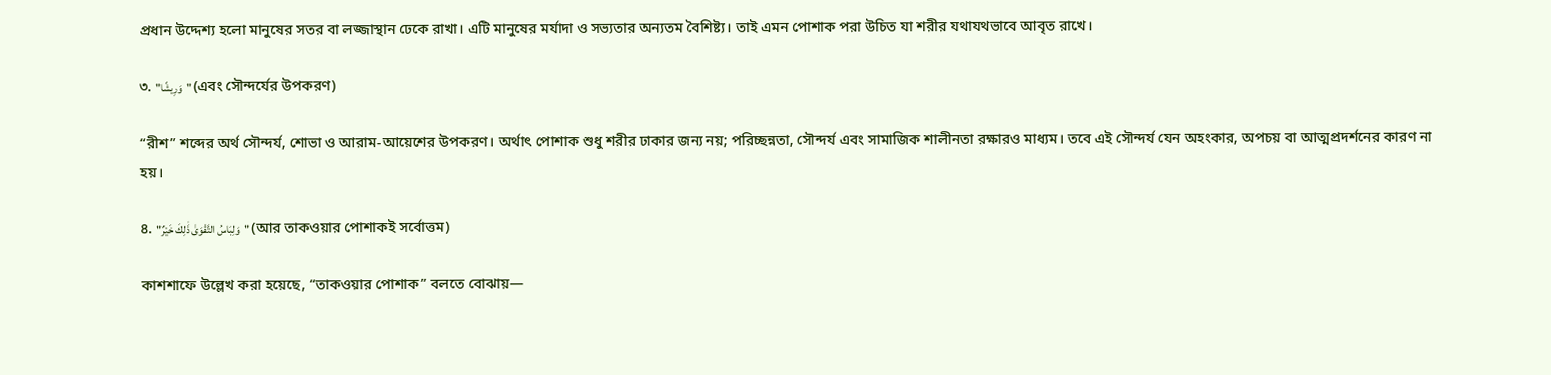প্রধান উদ্দেশ্য হলো মানুষের সতর বা লজ্জাস্থান ঢেকে রাখা। এটি মানুষের মর্যাদা ও সভ্যতার অন্যতম বৈশিষ্ট্য। তাই এমন পোশাক পরা উচিত যা শরীর যথাযথভাবে আবৃত রাখে।

৩. "وَرِيشًا" (এবং সৌন্দর্যের উপকরণ)

“রীশ” শব্দের অর্থ সৌন্দর্য, শোভা ও আরাম-আয়েশের উপকরণ। অর্থাৎ পোশাক শুধু শরীর ঢাকার জন্য নয়; পরিচ্ছন্নতা, সৌন্দর্য এবং সামাজিক শালীনতা রক্ষারও মাধ্যম। তবে এই সৌন্দর্য যেন অহংকার, অপচয় বা আত্মপ্রদর্শনের কারণ না হয়।

৪. "وَلِبَاسُ التَّقْوَىٰ ذَٰلِكَ خَيْرٌ" (আর তাকওয়ার পোশাকই সর্বোত্তম)

কাশশাফে উল্লেখ করা হয়েছে, “তাকওয়ার পোশাক” বলতে বোঝায়—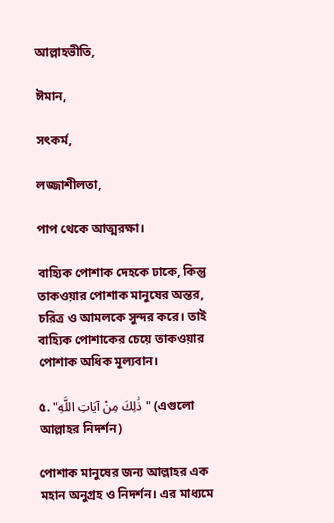আল্লাহভীতি,

ঈমান,

সৎকর্ম,

লজ্জাশীলতা,

পাপ থেকে আত্মরক্ষা।

বাহ্যিক পোশাক দেহকে ঢাকে, কিন্তু তাকওয়ার পোশাক মানুষের অন্তর, চরিত্র ও আমলকে সুন্দর করে। তাই বাহ্যিক পোশাকের চেয়ে তাকওয়ার পোশাক অধিক মূল্যবান।

৫. "ذَٰلِكَ مِنْ آيَاتِ اللَّهِ" (এগুলো আল্লাহর নিদর্শন)

পোশাক মানুষের জন্য আল্লাহর এক মহান অনুগ্রহ ও নিদর্শন। এর মাধ্যমে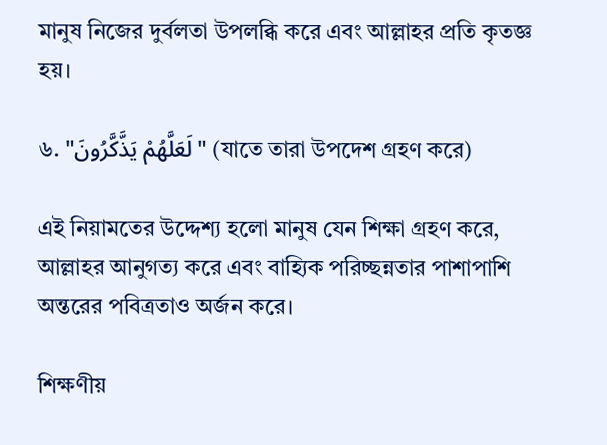মানুষ নিজের দুর্বলতা উপলব্ধি করে এবং আল্লাহর প্রতি কৃতজ্ঞ হয়।

৬. "لَعَلَّهُمْ يَذَّكَّرُونَ" (যাতে তারা উপদেশ গ্রহণ করে)

এই নিয়ামতের উদ্দেশ্য হলো মানুষ যেন শিক্ষা গ্রহণ করে, আল্লাহর আনুগত্য করে এবং বাহ্যিক পরিচ্ছন্নতার পাশাপাশি অন্তরের পবিত্রতাও অর্জন করে।

শিক্ষণীয়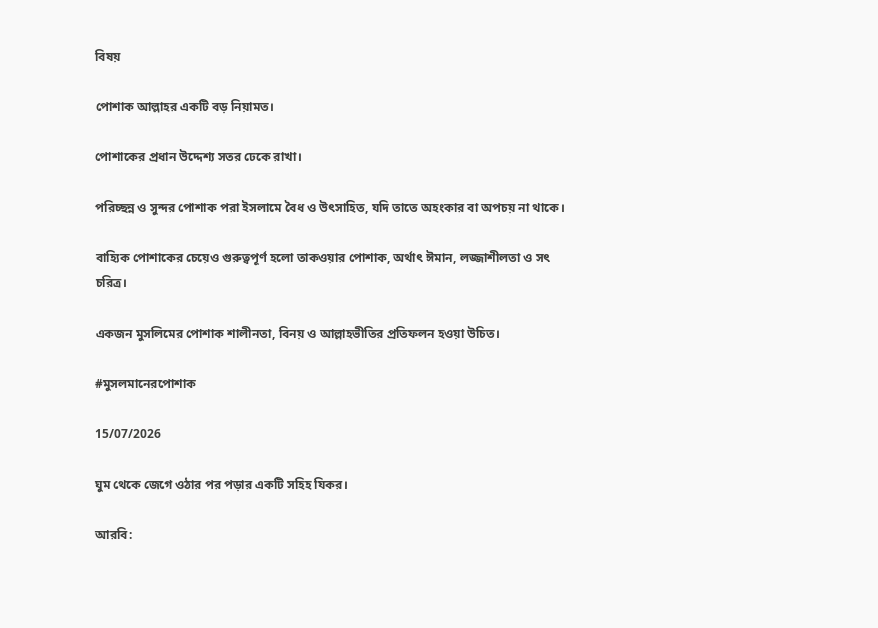বিষয়

পোশাক আল্লাহর একটি বড় নিয়ামত।

পোশাকের প্রধান উদ্দেশ্য সতর ঢেকে রাখা।

পরিচ্ছন্ন ও সুন্দর পোশাক পরা ইসলামে বৈধ ও উৎসাহিত, যদি তাতে অহংকার বা অপচয় না থাকে।

বাহ্যিক পোশাকের চেয়েও গুরুত্বপূর্ণ হলো তাকওয়ার পোশাক, অর্থাৎ ঈমান, লজ্জাশীলতা ও সৎ চরিত্র।

একজন মুসলিমের পোশাক শালীনতা, বিনয় ও আল্লাহভীতির প্রতিফলন হওয়া উচিত।

#মুসলমানেরপোশাক

15/07/2026

ঘুম থেকে জেগে ওঠার পর পড়ার একটি সহিহ যিকর।

আরবি: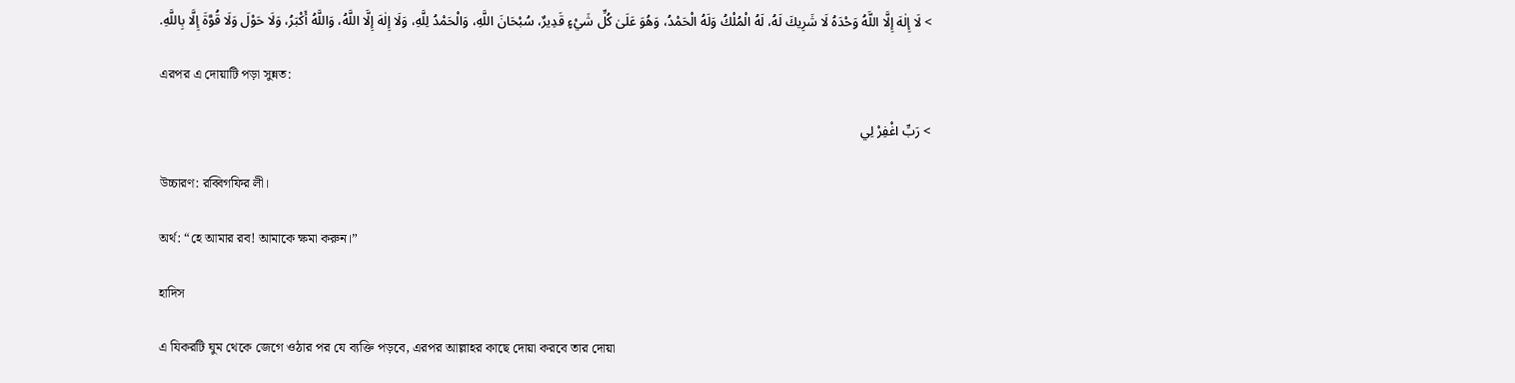> لَا إِلٰهَ إِلَّا اللَّهُ وَحْدَهُ لَا شَرِيكَ لَهُ، لَهُ الْمُلْكُ وَلَهُ الْحَمْدُ، وَهُوَ عَلَىٰ كُلِّ شَيْءٍ قَدِيرٌ، سُبْحَانَ اللَّهِ، وَالْحَمْدُ لِلَّهِ، وَلَا إِلٰهَ إِلَّا اللَّهُ، وَاللَّهُ أَكْبَرُ، وَلَا حَوْلَ وَلَا قُوَّةَ إِلَّا بِاللَّهِ.

এরপর এ দোয়াটি পড়া সুন্নত:

> رَبِّ اغْفِرْ لِي

উচ্চারণ: রব্বিগফির লী।

অর্থ: “হে আমার রব! আমাকে ক্ষমা করুন।”

হাদিস

এ যিকরটি ঘুম থেকে জেগে ওঠার পর যে ব্যক্তি পড়বে, এরপর আল্লাহর কাছে দোয়া করবে তার দোয়া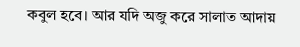কবুল হবে। আর যদি অজু করে সালাত আদায়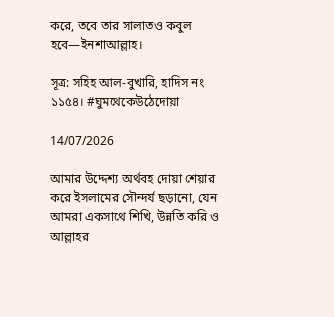করে, তবে তার সালাতও কবুল হবে—ইনশাআল্লাহ।

সূত্র: সহিহ আল-বুখারি, হাদিস নং ১১৫৪। #ঘুমথেকেউঠেদোয়া

14/07/2026

আমার উদ্দেশ্য অর্থবহ দোয়া শেয়ার করে ইসলামের সৌন্দর্য ছড়ানো, যেন আমরা একসাথে শিখি, উন্নতি করি ও আল্লাহর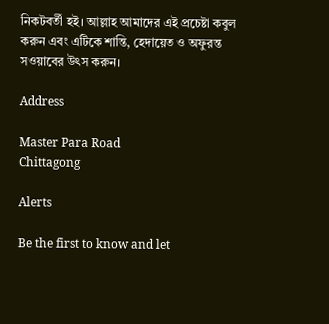নিকটবর্তী হই। আল্লাহ আমাদের এই প্রচেষ্টা কবুল করুন এবং এটিকে শান্তি, হেদায়েত ও অফুরন্ত সওয়াবের উৎস করুন।

Address

Master Para Road
Chittagong

Alerts

Be the first to know and let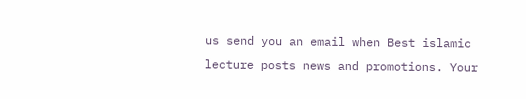us send you an email when Best islamic lecture posts news and promotions. Your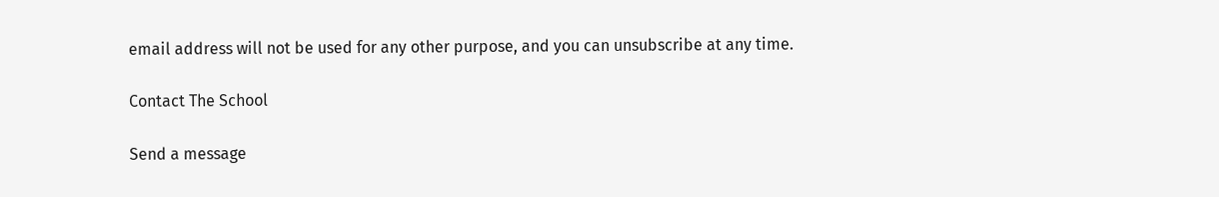email address will not be used for any other purpose, and you can unsubscribe at any time.

Contact The School

Send a message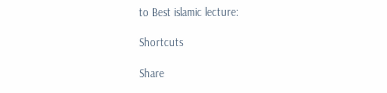to Best islamic lecture:

Shortcuts

Share